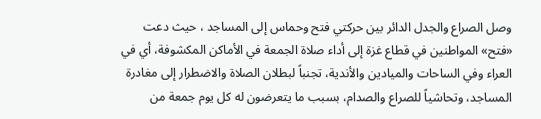وصل الصراع والجدل الدائر بين حركتي فتح وحماس إلى المساجد ، حيث دعت «فتح» المواطنين في قطاع غزة إلى أداء صلاة الجمعة في الأماكن المكشوفة، أي في العراء وفي الساحات والميادين والأندية، تجنباً لبطلان الصلاة والاضطرار إلى مغادرة المساجد، وتحاشياً للصراع والصدام، بسبب ما يتعرضون له كل يوم جمعة من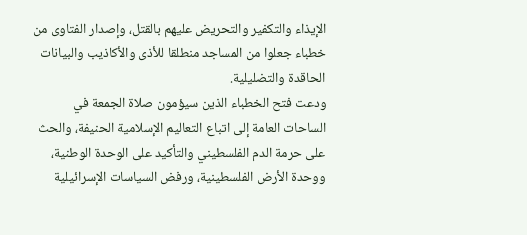الإيذاء والتكفير والتحريض عليهم بالقتل، وإصدار الفتاوى من خطباء جعلوا من المساجد منطلقا للأذى والأكاذيب والبيانات الحاقدة والتضليلية.
ودعت فتح الخطباء الذين سيؤمون صلاة الجمعة في الساحات العامة إلى اتباع التعاليم الإسلامية الحنيفة، والحث على حرمة الدم الفلسطيني والتأكيد على الوحدة الوطنية، ووحدة الأرض الفلسطينية، ورفض السياسات الإسرائيلية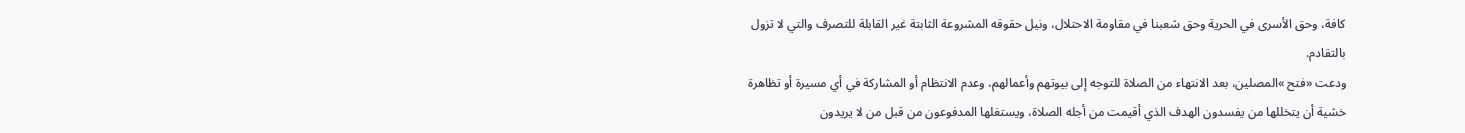كافة، وحق الأسرى في الحرية وحق شعبنا في مقاومة الاحتلال، ونيل حقوقه المشروعة الثابتة غير القابلة للتصرف والتي لا تزول بالتقادم.
ودعت «فتح »المصلين، بعد الانتهاء من الصلاة للتوجه إلى بيوتهم وأعمالهم، وعدم الانتظام أو المشاركة في أي مسيرة أو تظاهرة خشية أن يتخللها من يفسدون الهدف الذي أقيمت من أجله الصلاة، ويستغلها المدفوعون من قبل من لا يريدون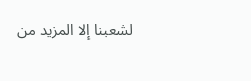لشعبنا إلا المزيد من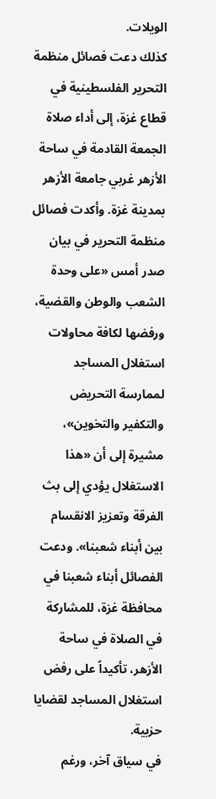الويلات.
كذلك دعت فصائل منظمة التحرير الفلسطينية في قطاع غزة، إلى أداء صلاة الجمعة القادمة في ساحة الأزهر غربي جامعة الأزهر بمدينة غزة. وأكدت فصائل منظمة التحرير في بيان صدر أمس «على وحدة الشعب والوطن والقضية، ورفضها لكافة محاولات استغلال المساجد لممارسة التحريض والتكفير والتخوين»، مشيرة إلى أن «هذا الاستغلال يؤدي إلى بث الفرقة وتعزيز الانقسام بين أبناء شعبنا». ودعت الفصائل أبناء شعبنا في محافظة غزة، للمشاركة في الصلاة في ساحة الأزهر، تأكيداً على رفض استغلال المساجد لقضايا حزبية.
في سياق آخر، ورغم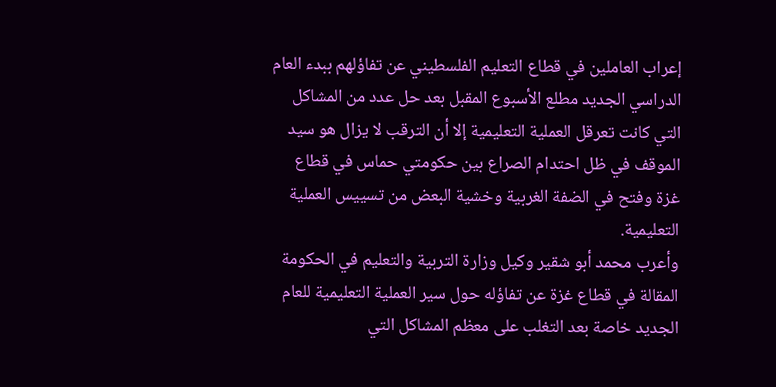إعراب العاملين في قطاع التعليم الفلسطيني عن تفاؤلهم ببدء العام الدراسي الجديد مطلع الأسبوع المقبل بعد حل عدد من المشاكل التي كانت تعرقل العملية التعليمية إلا أن الترقب لا يزال هو سيد الموقف في ظل احتدام الصراع بين حكومتي حماس في قطاع غزة وفتح في الضفة الغربية وخشية البعض من تسييس العملية التعليمية.
وأعرب محمد أبو شقير وكيل وزارة التربية والتعليم في الحكومة المقالة في قطاع غزة عن تفاؤله حول سير العملية التعليمية للعام الجديد خاصة بعد التغلب على معظم المشاكل التي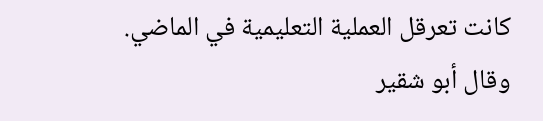كانت تعرقل العملية التعليمية في الماضي.
وقال أبو شقير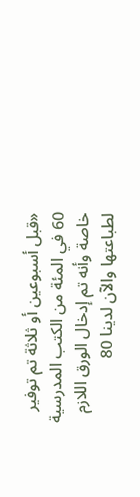«قبل أسبوعين أو ثلاثة تم توفير 60 في المئة من الكتب المدرسية خاصة وأنه تم إدخال الورق اللازم لطباعتها والآن لدينا 80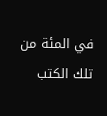في المئة من تلك الكتب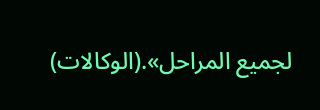لجميع المراحل».(الوكالات)